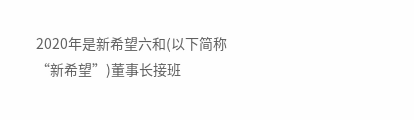2020年是新希望六和(以下简称“新希望”)董事长接班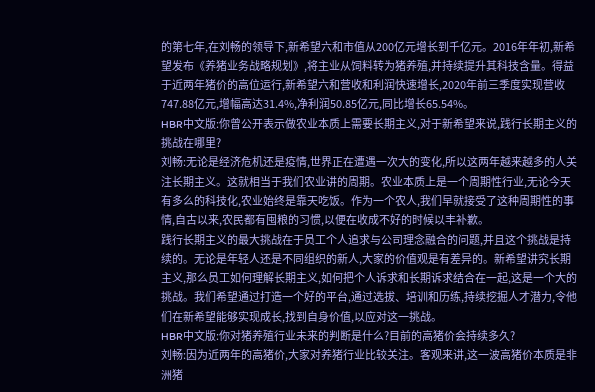的第七年,在刘畅的领导下,新希望六和市值从200亿元增长到千亿元。2016年年初,新希望发布《养猪业务战略规划》,将主业从饲料转为猪养殖,并持续提升其科技含量。得益于近两年猪价的高位运行,新希望六和营收和利润快速增长,2020年前三季度实现营收747.88亿元,增幅高达31.4%,净利润50.85亿元,同比增长65.54%。
HBR中文版:你曾公开表示做农业本质上需要长期主义,对于新希望来说,践行长期主义的挑战在哪里?
刘畅:无论是经济危机还是疫情,世界正在遭遇一次大的变化,所以这两年越来越多的人关注长期主义。这就相当于我们农业讲的周期。农业本质上是一个周期性行业,无论今天有多么的科技化,农业始终是靠天吃饭。作为一个农人,我们早就接受了这种周期性的事情,自古以来,农民都有囤粮的习惯,以便在收成不好的时候以丰补歉。
践行长期主义的最大挑战在于员工个人追求与公司理念融合的问题,并且这个挑战是持续的。无论是年轻人还是不同组织的新人,大家的价值观是有差异的。新希望讲究长期主义,那么员工如何理解长期主义,如何把个人诉求和长期诉求结合在一起,这是一个大的挑战。我们希望通过打造一个好的平台,通过选拔、培训和历练,持续挖掘人才潜力,令他们在新希望能够实现成长,找到自身价值,以应对这一挑战。
HBR中文版:你对猪养殖行业未来的判断是什么?目前的高猪价会持续多久?
刘畅:因为近两年的高猪价,大家对养猪行业比较关注。客观来讲,这一波高猪价本质是非洲猪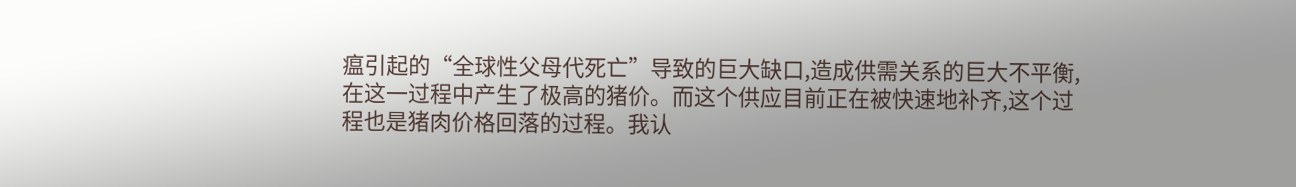瘟引起的“全球性父母代死亡”导致的巨大缺口,造成供需关系的巨大不平衡,在这一过程中产生了极高的猪价。而这个供应目前正在被快速地补齐,这个过程也是猪肉价格回落的过程。我认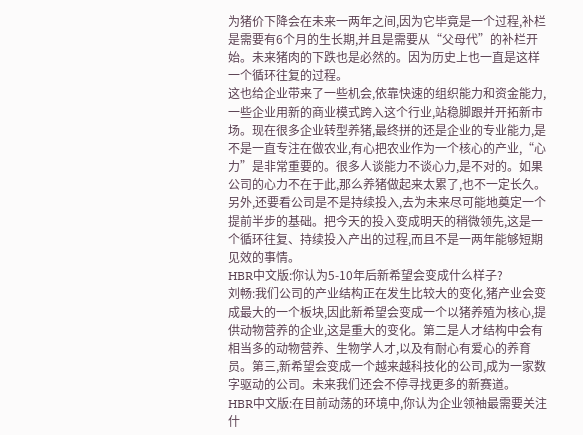为猪价下降会在未来一两年之间,因为它毕竟是一个过程,补栏是需要有6个月的生长期,并且是需要从“父母代”的补栏开始。未来猪肉的下跌也是必然的。因为历史上也一直是这样一个循环往复的过程。
这也给企业带来了一些机会,依靠快速的组织能力和资金能力,一些企业用新的商业模式跨入这个行业,站稳脚跟并开拓新市场。现在很多企业转型养猪,最终拼的还是企业的专业能力,是不是一直专注在做农业,有心把农业作为一个核心的产业,“心力”是非常重要的。很多人谈能力不谈心力,是不对的。如果公司的心力不在于此,那么养猪做起来太累了,也不一定长久。另外,还要看公司是不是持续投入,去为未来尽可能地奠定一个提前半步的基础。把今天的投入变成明天的稍微领先,这是一个循环往复、持续投入产出的过程,而且不是一两年能够短期见效的事情。
HBR中文版:你认为5-10年后新希望会变成什么样子?
刘畅:我们公司的产业结构正在发生比较大的变化,猪产业会变成最大的一个板块,因此新希望会变成一个以猪养殖为核心,提供动物营养的企业,这是重大的变化。第二是人才结构中会有相当多的动物营养、生物学人才,以及有耐心有爱心的养育员。第三,新希望会变成一个越来越科技化的公司,成为一家数字驱动的公司。未来我们还会不停寻找更多的新赛道。
HBR中文版:在目前动荡的环境中,你认为企业领袖最需要关注什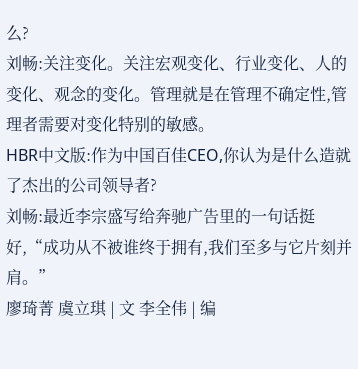么?
刘畅:关注变化。关注宏观变化、行业变化、人的变化、观念的变化。管理就是在管理不确定性,管理者需要对变化特别的敏感。
HBR中文版:作为中国百佳CEO,你认为是什么造就了杰出的公司领导者?
刘畅:最近李宗盛写给奔驰广告里的一句话挺好,“成功从不被谁终于拥有,我们至多与它片刻并肩。”
廖琦菁 虞立琪 | 文 李全伟 | 编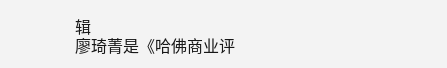辑
廖琦菁是《哈佛商业评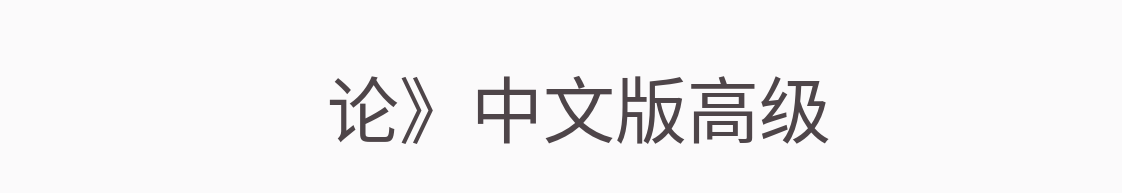论》中文版高级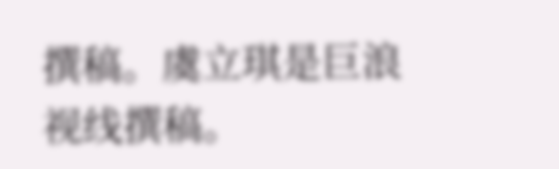撰稿。虞立琪是巨浪视线撰稿。